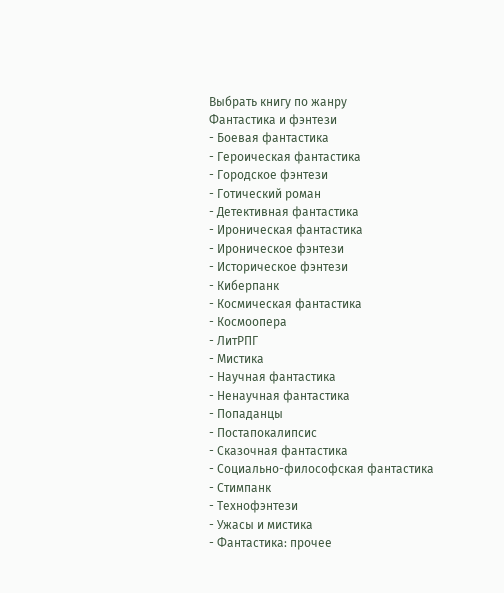Выбрать книгу по жанру
Фантастика и фэнтези
- Боевая фантастика
- Героическая фантастика
- Городское фэнтези
- Готический роман
- Детективная фантастика
- Ироническая фантастика
- Ироническое фэнтези
- Историческое фэнтези
- Киберпанк
- Космическая фантастика
- Космоопера
- ЛитРПГ
- Мистика
- Научная фантастика
- Ненаучная фантастика
- Попаданцы
- Постапокалипсис
- Сказочная фантастика
- Социально-философская фантастика
- Стимпанк
- Технофэнтези
- Ужасы и мистика
- Фантастика: прочее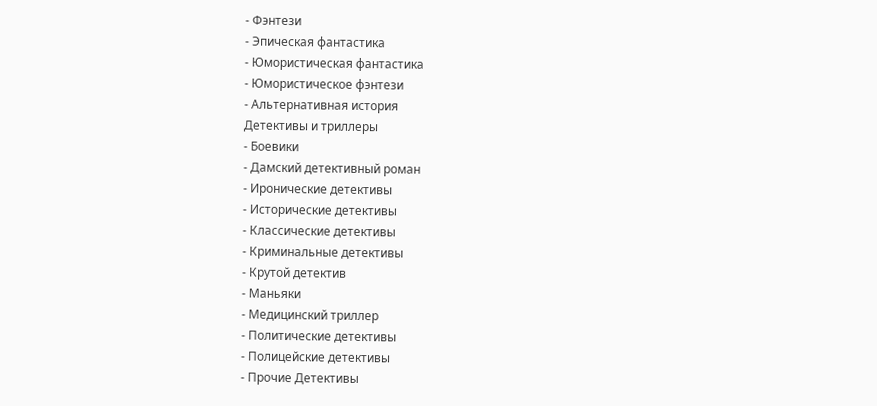- Фэнтези
- Эпическая фантастика
- Юмористическая фантастика
- Юмористическое фэнтези
- Альтернативная история
Детективы и триллеры
- Боевики
- Дамский детективный роман
- Иронические детективы
- Исторические детективы
- Классические детективы
- Криминальные детективы
- Крутой детектив
- Маньяки
- Медицинский триллер
- Политические детективы
- Полицейские детективы
- Прочие Детективы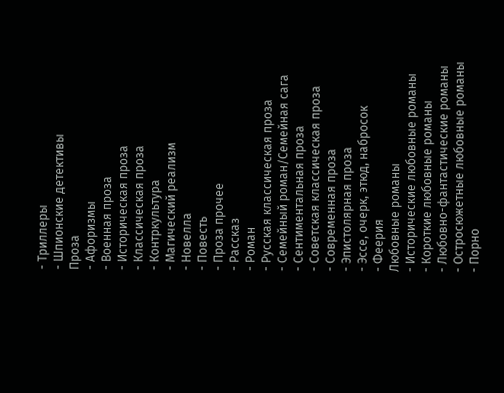- Триллеры
- Шпионские детективы
Проза
- Афоризмы
- Военная проза
- Историческая проза
- Классическая проза
- Контркультура
- Магический реализм
- Новелла
- Повесть
- Проза прочее
- Рассказ
- Роман
- Русская классическая проза
- Семейный роман/Семейная сага
- Сентиментальная проза
- Советская классическая проза
- Современная проза
- Эпистолярная проза
- Эссе, очерк, этюд, набросок
- Феерия
Любовные романы
- Исторические любовные романы
- Короткие любовные романы
- Любовно-фантастические романы
- Остросюжетные любовные романы
- Порно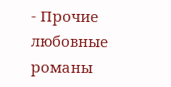- Прочие любовные романы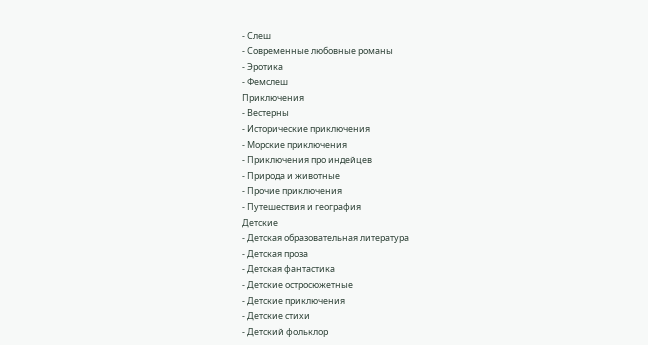- Слеш
- Современные любовные романы
- Эротика
- Фемслеш
Приключения
- Вестерны
- Исторические приключения
- Морские приключения
- Приключения про индейцев
- Природа и животные
- Прочие приключения
- Путешествия и география
Детские
- Детская образовательная литература
- Детская проза
- Детская фантастика
- Детские остросюжетные
- Детские приключения
- Детские стихи
- Детский фольклор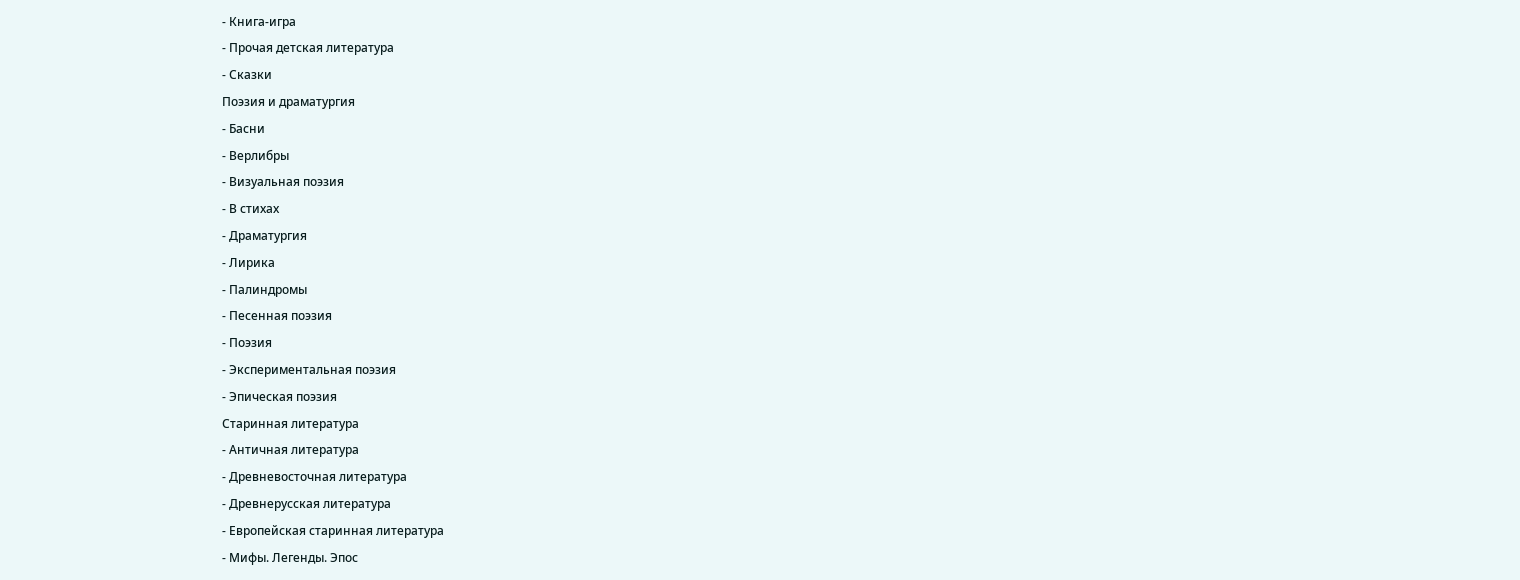- Книга-игра
- Прочая детская литература
- Сказки
Поэзия и драматургия
- Басни
- Верлибры
- Визуальная поэзия
- В стихах
- Драматургия
- Лирика
- Палиндромы
- Песенная поэзия
- Поэзия
- Экспериментальная поэзия
- Эпическая поэзия
Старинная литература
- Античная литература
- Древневосточная литература
- Древнерусская литература
- Европейская старинная литература
- Мифы. Легенды. Эпос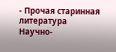- Прочая старинная литература
Научно-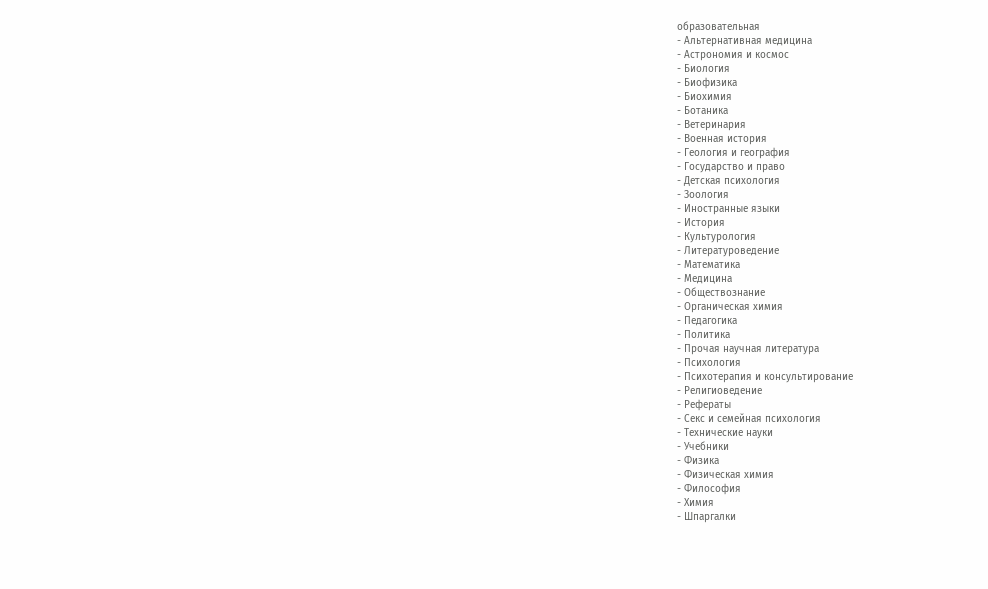образовательная
- Альтернативная медицина
- Астрономия и космос
- Биология
- Биофизика
- Биохимия
- Ботаника
- Ветеринария
- Военная история
- Геология и география
- Государство и право
- Детская психология
- Зоология
- Иностранные языки
- История
- Культурология
- Литературоведение
- Математика
- Медицина
- Обществознание
- Органическая химия
- Педагогика
- Политика
- Прочая научная литература
- Психология
- Психотерапия и консультирование
- Религиоведение
- Рефераты
- Секс и семейная психология
- Технические науки
- Учебники
- Физика
- Физическая химия
- Философия
- Химия
- Шпаргалки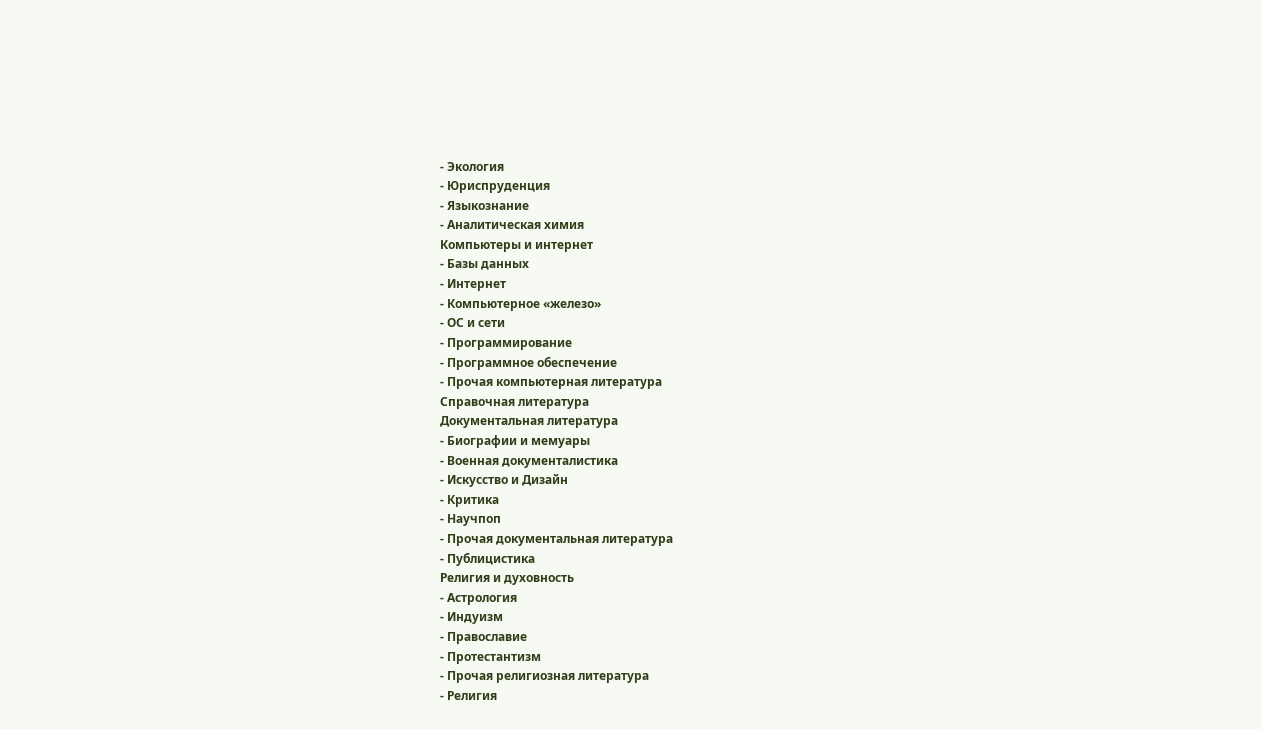- Экология
- Юриспруденция
- Языкознание
- Аналитическая химия
Компьютеры и интернет
- Базы данных
- Интернет
- Компьютерное «железо»
- ОС и сети
- Программирование
- Программное обеспечение
- Прочая компьютерная литература
Справочная литература
Документальная литература
- Биографии и мемуары
- Военная документалистика
- Искусство и Дизайн
- Критика
- Научпоп
- Прочая документальная литература
- Публицистика
Религия и духовность
- Астрология
- Индуизм
- Православие
- Протестантизм
- Прочая религиозная литература
- Религия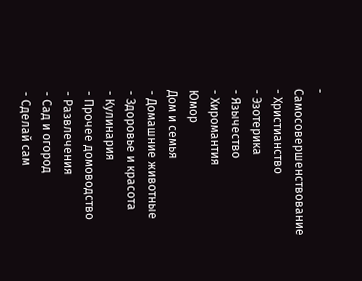- Самосовершенствование
- Христианство
- Эзотерика
- Язычество
- Хиромантия
Юмор
Дом и семья
- Домашние животные
- Здоровье и красота
- Кулинария
- Прочее домоводство
- Развлечения
- Сад и огород
- Сделай сам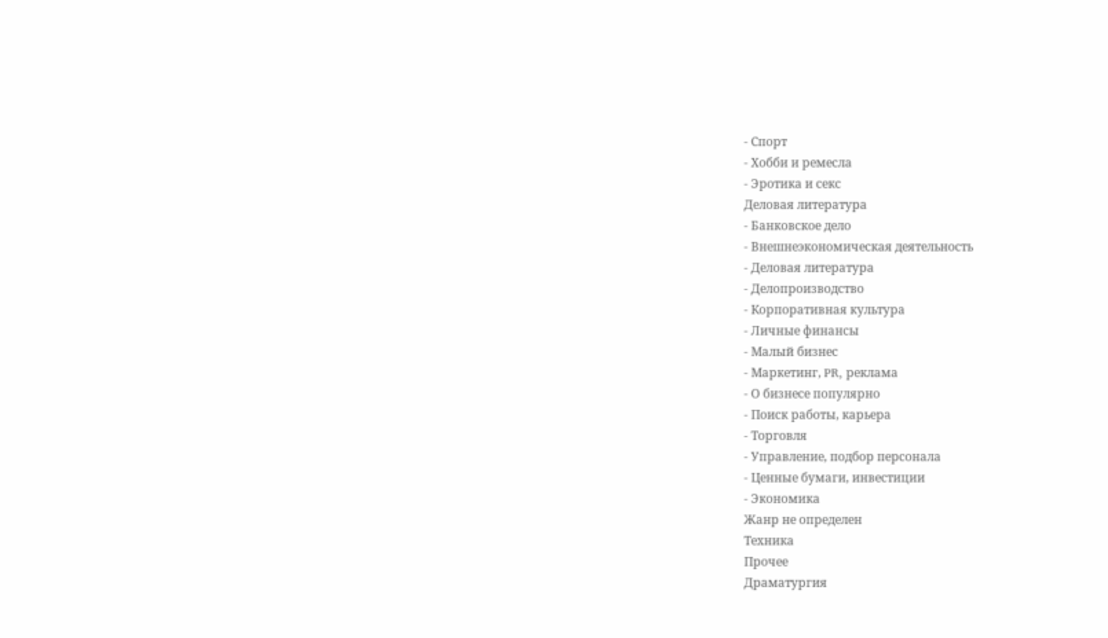- Спорт
- Хобби и ремесла
- Эротика и секс
Деловая литература
- Банковское дело
- Внешнеэкономическая деятельность
- Деловая литература
- Делопроизводство
- Корпоративная культура
- Личные финансы
- Малый бизнес
- Маркетинг, PR, реклама
- О бизнесе популярно
- Поиск работы, карьера
- Торговля
- Управление, подбор персонала
- Ценные бумаги, инвестиции
- Экономика
Жанр не определен
Техника
Прочее
Драматургия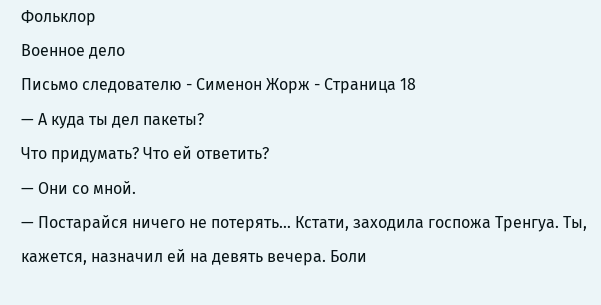Фольклор
Военное дело
Письмо следователю - Сименон Жорж - Страница 18
— А куда ты дел пакеты?
Что придумать? Что ей ответить?
— Они со мной.
— Постарайся ничего не потерять… Кстати, заходила госпожа Тренгуа. Ты, кажется, назначил ей на девять вечера. Боли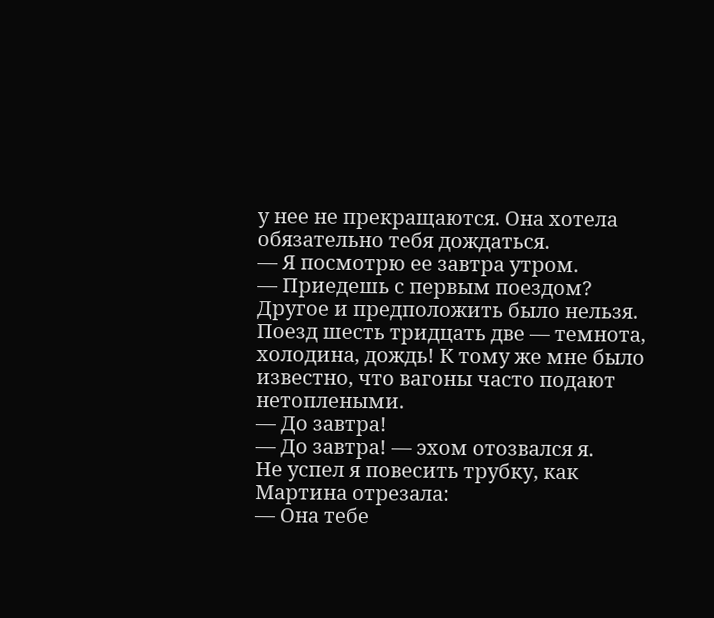у нее не прекращаются. Она хотела обязательно тебя дождаться.
— Я посмотрю ее завтра утром.
— Приедешь с первым поездом?
Другое и предположить было нельзя. Поезд шесть тридцать две — темнота, холодина, дождь! К тому же мне было известно, что вагоны часто подают нетоплеными.
— До завтра!
— До завтра! — эхом отозвался я.
Не успел я повесить трубку, как Мартина отрезала:
— Она тебе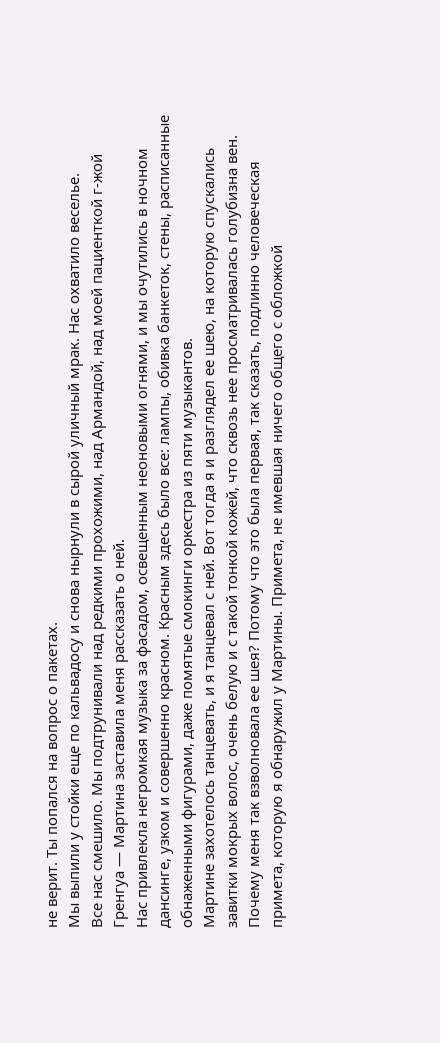не верит. Ты попался на вопрос о пакетах.
Мы выпили у стойки еще по кальвадосу и снова нырнули в сырой уличный мрак. Нас охватило веселье.
Все нас смешило. Мы подтрунивали над редкими прохожими, над Армандой, над моей пациенткой г-жой Гренгуа — Мартина заставила меня рассказать о ней.
Нас привлекла негромкая музыка за фасадом, освещенным неоновыми огнями, и мы очутились в ночном дансинге, узком и совершенно красном. Красным здесь было все: лампы, обивка банкеток, стены, расписанные обнаженными фигурами, даже помятые смокинги оркестра из пяти музыкантов.
Мартине захотелось танцевать, и я танцевал с ней. Вот тогда я и разглядел ее шею, на которую спускались завитки мокрых волос, очень белую и с такой тонкой кожей, что сквозь нее просматривалась голубизна вен.
Почему меня так взволновала ее шея? Потому что это была первая, так сказать, подлинно человеческая примета, которую я обнаружил у Мартины. Примета, не имевшая ничего общего с обложкой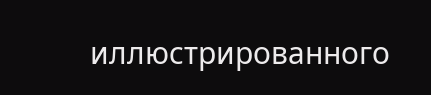иллюстрированного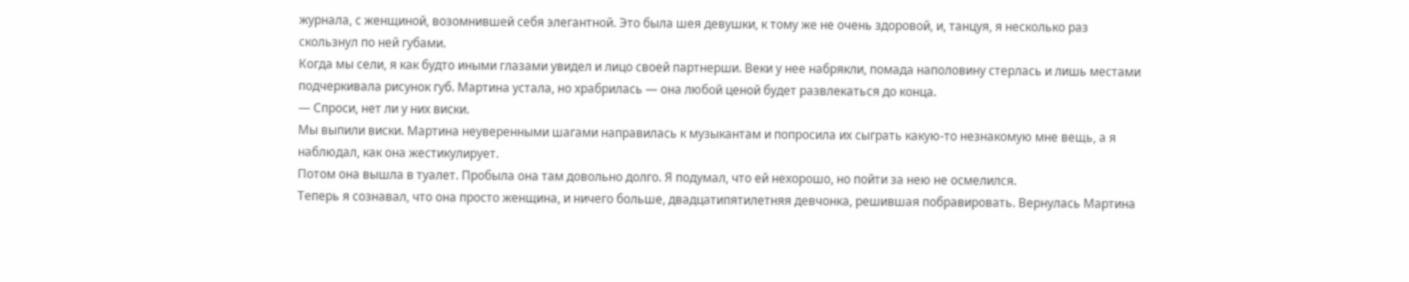журнала, с женщиной, возомнившей себя элегантной. Это была шея девушки, к тому же не очень здоровой, и, танцуя, я несколько раз скользнул по ней губами.
Когда мы сели, я как будто иными глазами увидел и лицо своей партнерши. Веки у нее набрякли, помада наполовину стерлась и лишь местами подчеркивала рисунок губ. Мартина устала, но храбрилась — она любой ценой будет развлекаться до конца.
— Спроси, нет ли у них виски.
Мы выпили виски. Мартина неуверенными шагами направилась к музыкантам и попросила их сыграть какую-то незнакомую мне вещь, а я наблюдал, как она жестикулирует.
Потом она вышла в туалет. Пробыла она там довольно долго. Я подумал, что ей нехорошо, но пойти за нею не осмелился.
Теперь я сознавал, что она просто женщина, и ничего больше, двадцатипятилетняя девчонка, решившая побравировать. Вернулась Мартина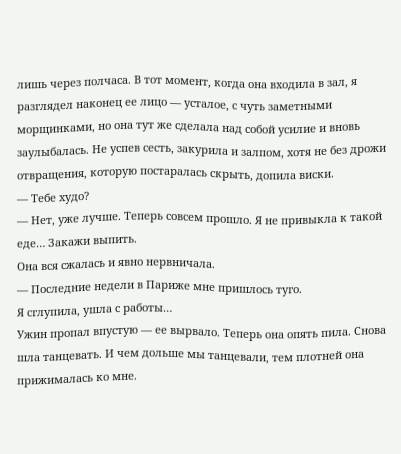лишь через полчаса. В тот момент, когда она входила в зал, я разглядел наконец ее лицо — усталое, с чуть заметными морщинками, но она тут же сделала над собой усилие и вновь заулыбалась. Не успев сесть, закурила и залпом, хотя не без дрожи отвращения, которую постаралась скрыть, допила виски.
— Тебе худо?
— Нет, уже лучше. Теперь совсем прошло. Я не привыкла к такой еде… Закажи выпить.
Она вся сжалась и явно нервничала.
— Последние недели в Париже мне пришлось туго.
Я сглупила, ушла с работы…
Ужин пропал впустую — ее вырвало. Теперь она опять пила. Снова шла танцевать. И чем дольше мы танцевали, тем плотней она прижималась ко мне.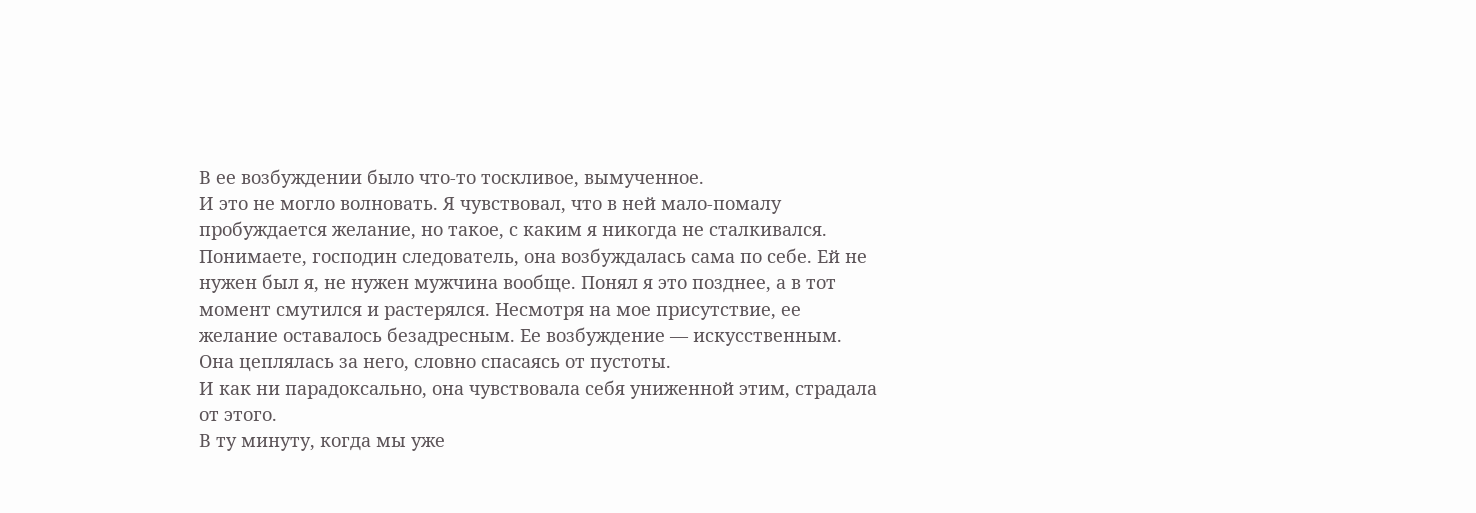В ее возбуждении было что-то тоскливое, вымученное.
И это не могло волновать. Я чувствовал, что в ней мало-помалу пробуждается желание, но такое, с каким я никогда не сталкивался.
Понимаете, господин следователь, она возбуждалась сама по себе. Ей не нужен был я, не нужен мужчина вообще. Понял я это позднее, а в тот момент смутился и растерялся. Несмотря на мое присутствие, ее желание оставалось безадресным. Ее возбуждение — искусственным. Она цеплялась за него, словно спасаясь от пустоты.
И как ни парадоксально, она чувствовала себя униженной этим, страдала от этого.
В ту минуту, когда мы уже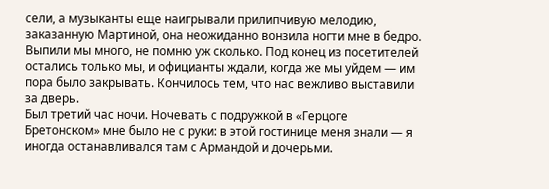сели, а музыканты еще наигрывали прилипчивую мелодию, заказанную Мартиной, она неожиданно вонзила ногти мне в бедро.
Выпили мы много, не помню уж сколько. Под конец из посетителей остались только мы, и официанты ждали, когда же мы уйдем — им пора было закрывать. Кончилось тем, что нас вежливо выставили за дверь.
Был третий час ночи. Ночевать с подружкой в «Герцоге Бретонском» мне было не с руки: в этой гостинице меня знали — я иногда останавливался там с Армандой и дочерьми.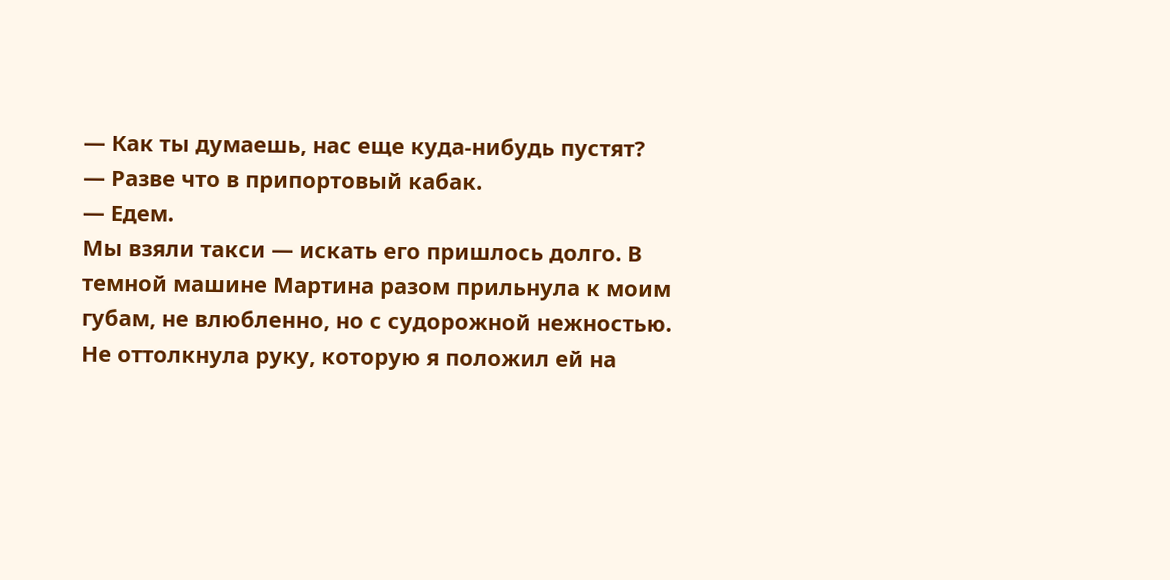— Как ты думаешь, нас еще куда-нибудь пустят?
— Разве что в припортовый кабак.
— Едем.
Мы взяли такси — искать его пришлось долго. В темной машине Мартина разом прильнула к моим губам, не влюбленно, но с судорожной нежностью. Не оттолкнула руку, которую я положил ей на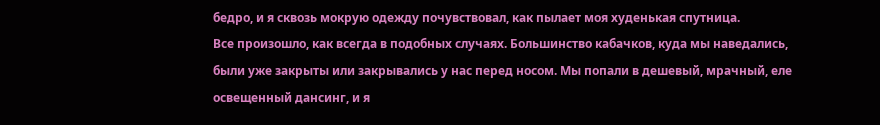бедро, и я сквозь мокрую одежду почувствовал, как пылает моя худенькая спутница.
Все произошло, как всегда в подобных случаях. Большинство кабачков, куда мы наведались, были уже закрыты или закрывались у нас перед носом. Мы попали в дешевый, мрачный, еле освещенный дансинг, и я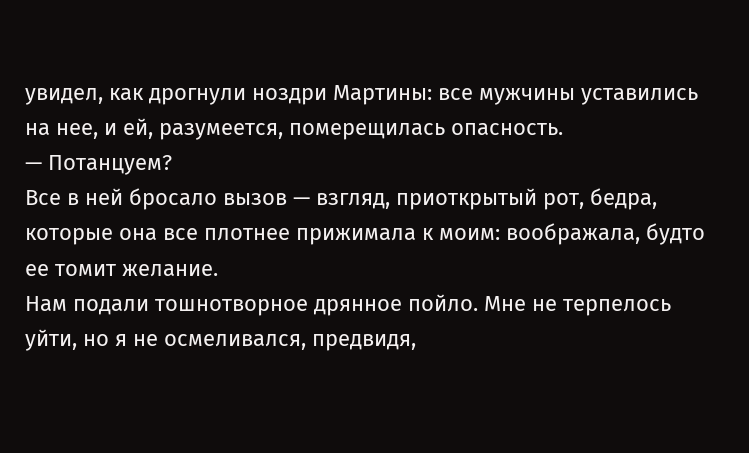увидел, как дрогнули ноздри Мартины: все мужчины уставились на нее, и ей, разумеется, померещилась опасность.
— Потанцуем?
Все в ней бросало вызов — взгляд, приоткрытый рот, бедра, которые она все плотнее прижимала к моим: воображала, будто ее томит желание.
Нам подали тошнотворное дрянное пойло. Мне не терпелось уйти, но я не осмеливался, предвидя,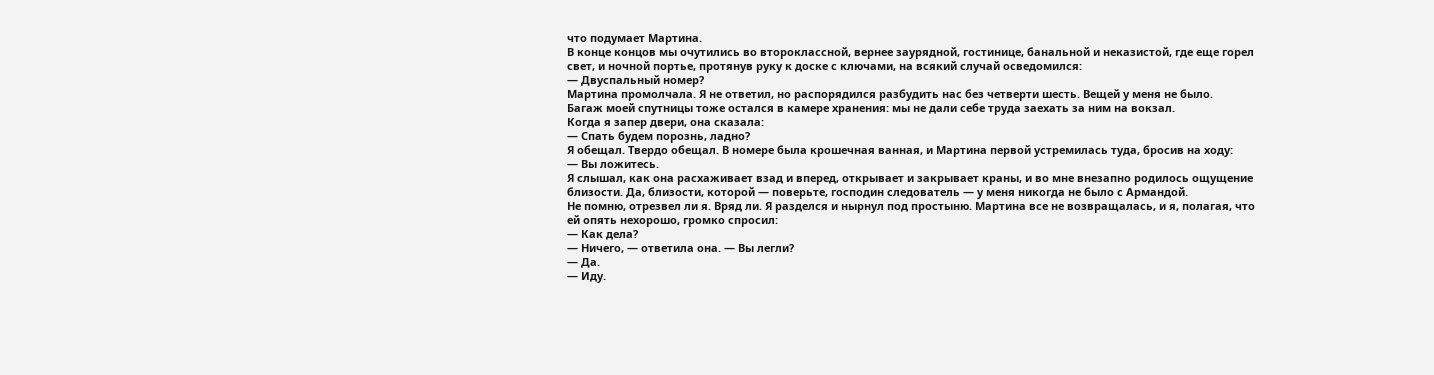что подумает Мартина.
В конце концов мы очутились во второклассной, вернее заурядной, гостинице, банальной и неказистой, где еще горел свет, и ночной портье, протянув руку к доске с ключами, на всякий случай осведомился:
— Двуспальный номер?
Мартина промолчала. Я не ответил, но распорядился разбудить нас без четверти шесть. Вещей у меня не было.
Багаж моей спутницы тоже остался в камере хранения: мы не дали себе труда заехать за ним на вокзал.
Когда я запер двери, она сказала:
— Спать будем порознь, ладно?
Я обещал. Твердо обещал. В номере была крошечная ванная, и Мартина первой устремилась туда, бросив на ходу:
— Вы ложитесь.
Я слышал, как она расхаживает взад и вперед, открывает и закрывает краны, и во мне внезапно родилось ощущение близости. Да, близости, которой — поверьте, господин следователь — у меня никогда не было с Армандой.
Не помню, отрезвел ли я. Вряд ли. Я разделся и нырнул под простыню. Мартина все не возвращалась, и я, полагая, что ей опять нехорошо, громко спросил:
— Как дела?
— Ничего, — ответила она. — Вы легли?
— Да.
— Иду.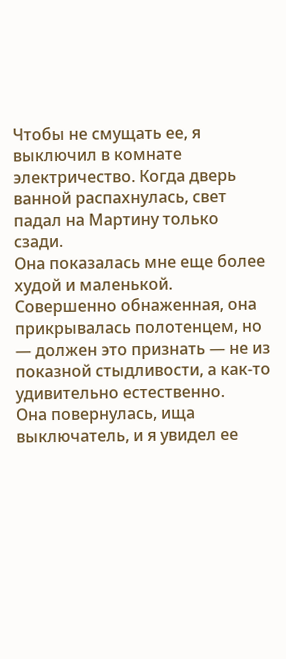Чтобы не смущать ее, я выключил в комнате электричество. Когда дверь ванной распахнулась, свет падал на Мартину только сзади.
Она показалась мне еще более худой и маленькой.
Совершенно обнаженная, она прикрывалась полотенцем, но — должен это признать — не из показной стыдливости, а как-то удивительно естественно.
Она повернулась, ища выключатель, и я увидел ее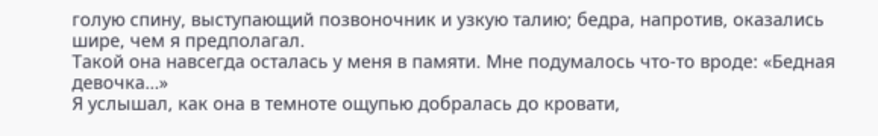голую спину, выступающий позвоночник и узкую талию; бедра, напротив, оказались шире, чем я предполагал.
Такой она навсегда осталась у меня в памяти. Мне подумалось что-то вроде: «Бедная девочка…»
Я услышал, как она в темноте ощупью добралась до кровати,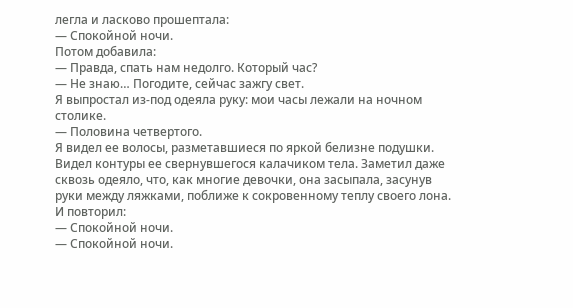легла и ласково прошептала:
— Спокойной ночи.
Потом добавила:
— Правда, спать нам недолго. Который час?
— Не знаю… Погодите, сейчас зажгу свет.
Я выпростал из-под одеяла руку: мои часы лежали на ночном столике.
— Половина четвертого.
Я видел ее волосы, разметавшиеся по яркой белизне подушки. Видел контуры ее свернувшегося калачиком тела. Заметил даже сквозь одеяло, что, как многие девочки, она засыпала, засунув руки между ляжками, поближе к сокровенному теплу своего лона. И повторил:
— Спокойной ночи.
— Спокойной ночи.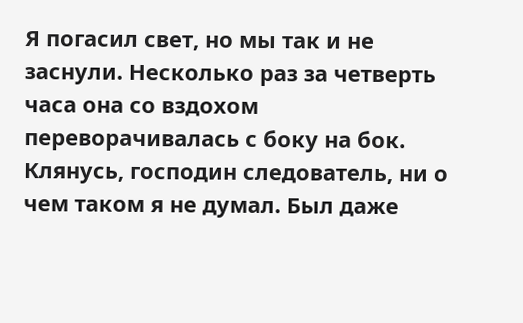Я погасил свет, но мы так и не заснули. Несколько раз за четверть часа она со вздохом переворачивалась с боку на бок.
Клянусь, господин следователь, ни о чем таком я не думал. Был даже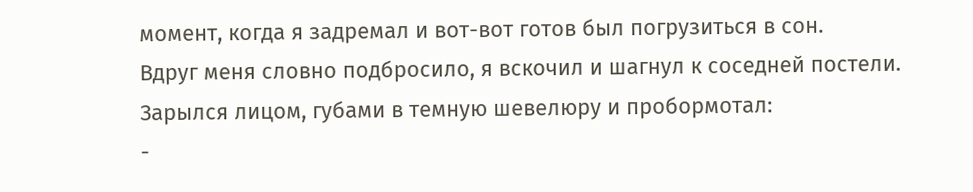момент, когда я задремал и вот-вот готов был погрузиться в сон.
Вдруг меня словно подбросило, я вскочил и шагнул к соседней постели. Зарылся лицом, губами в темную шевелюру и пробормотал:
-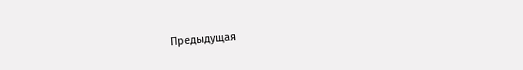Предыдущая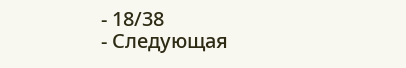- 18/38
- Следующая